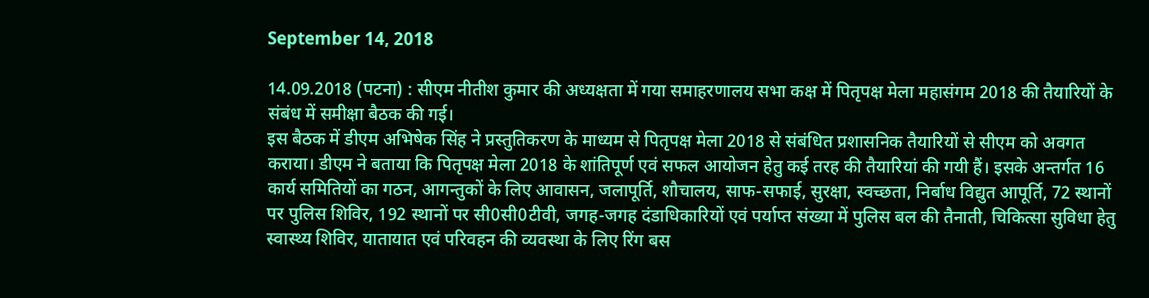September 14, 2018

14.09.2018 (पटना) : सीएम नीतीश कुमार की अध्यक्षता में गया समाहरणालय सभा कक्ष में पितृपक्ष मेला महासंगम 2018 की तैयारियों के संबंध में समीक्षा बैठक की गई।
इस बैठक में डीएम अभिषेक सिंह ने प्रस्तुतिकरण के माध्यम से पितृपक्ष मेला 2018 से संबंधित प्रशासनिक तैयारियों से सीएम को अवगत कराया। डीएम ने बताया कि पितृपक्ष मेला 2018 के शांतिपूर्ण एवं सफल आयोजन हेतु कई तरह की तैयारियां की गयी हैं। इसके अन्तर्गत 16 कार्य समितियों का गठन, आगन्तुकों के लिए आवासन, जलापूर्ति, शौचालय, साफ-सफाई, सुरक्षा, स्वच्छता, निर्बाध विद्युत आपूर्ति, 72 स्थानों पर पुलिस शिविर, 192 स्थानों पर सी0सी0टीवी, जगह-जगह दंडाधिकारियों एवं पर्याप्त संख्या में पुलिस बल की तैनाती, चिकित्सा सुविधा हेतु स्वास्थ्य शिविर, यातायात एवं परिवहन की व्यवस्था के लिए रिंग बस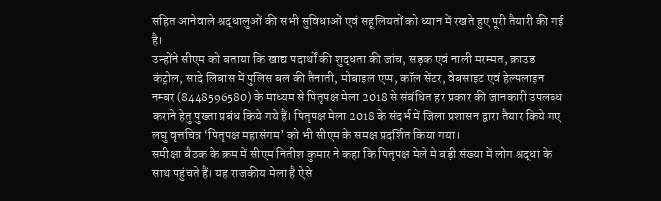सहित आनेवाले श्रद्धालुओं की सभी सुविधाओं एवं सहूलियतों को ध्यान में रखते हुए पूरी तैयारी की गई है।
उन्होंने सीएम को बताया कि खाद्य पदार्थों की शुद्धता की जांच, सड़क एवं नाली मरम्मत, क्राउड कंट्रोल, सादे लिबास में पुलिस बल की तैनाती, मोबाइल एप्प, कॉल सेंटर, वेबसाइट एवं हेल्पलाइन नम्बर (8448596580) के माध्यम से पितृपक्ष मेला 2018 से संबंधित हर प्रकार की जानकारी उपलब्ध कराने हेतु पुख्ता प्रबंध किये गये हैं। पितृपक्ष मेला 2018 के संदर्भ में जिला प्रशासन द्वारा तैयार किये गए लघु वृत्तचित्र ‘पितृपक्ष महासंगम’ को भी सीएम के समक्ष प्रदर्शित किया गया।
समीक्षा बैठक के क्रम में सीएम नितीश कुमार ने कहा कि पितृपक्ष मेले मे बड़ी संख्या में लोग श्रद्धा के साथ पहुंचते हैं। यह राजकीय मेला है ऐसे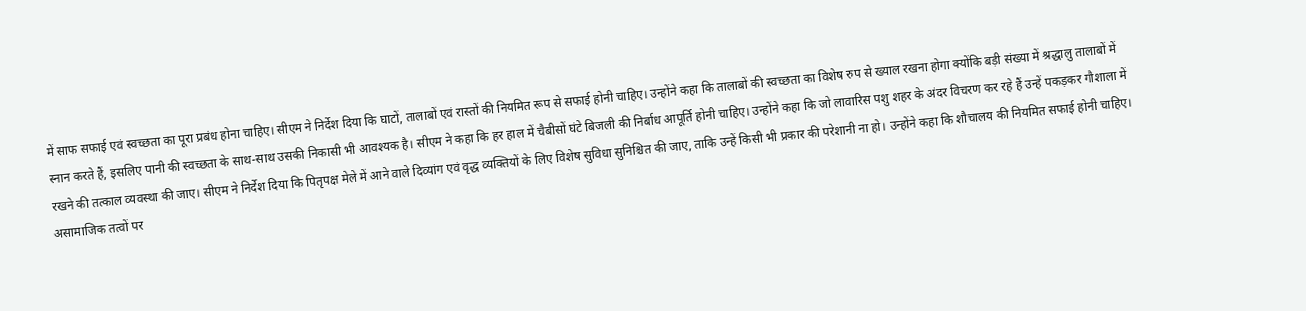में साफ सफाई एवं स्वच्छता का पूरा प्रबंध होना चाहिए। सीएम ने निर्देश दिया कि घाटों, तालाबों एवं रास्तों की नियमित रूप से सफाई होनी चाहिए। उन्होंने कहा कि तालाबों की स्वच्छता का विशेष रुप से ख्याल रखना होगा क्योंकि बड़ी संख्या में श्रद्धालु तालाबों में स्नान करते हैं, इसलिए पानी की स्वच्छता के साथ-साथ उसकी निकासी भी आवश्यक है। सीएम ने कहा कि हर हाल में चैबीसों घंटे बिजली की निर्बाध आपूर्ति होनी चाहिए। उन्होंने कहा कि जो लावारिस पशु शहर के अंदर विचरण कर रहे हैं उन्हें पकड़कर गौशाला में रखने की तत्काल व्यवस्था की जाए। सीएम ने निर्देश दिया कि पितृपक्ष मेले में आने वाले दिव्यांग एवं वृद्ध व्यक्तियों के लिए विशेष सुविधा सुनिश्चित की जाए, ताकि उन्हें किसी भी प्रकार की परेशानी ना हो। उन्होंने कहा कि शौचालय की नियमित सफाई होनी चाहिए। असामाजिक तत्वों पर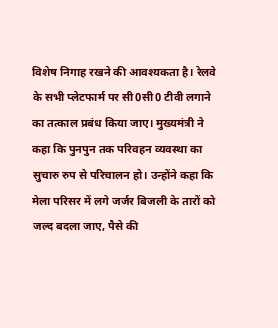विशेष निगाह रखने की आवश्यकता है। रेलवे के सभी प्लेटफार्म पर सी0सी0 टीवी लगाने का तत्काल प्रबंध किया जाए। मुख्यमंत्री ने कहा कि पुनपुन तक परिवहन व्यवस्था का सुचारु रुप से परिचालन हो। उन्होंने कहा कि मेला परिसर में लगे जर्जर बिजली के तारों को जल्द बदला जाए, पैसे की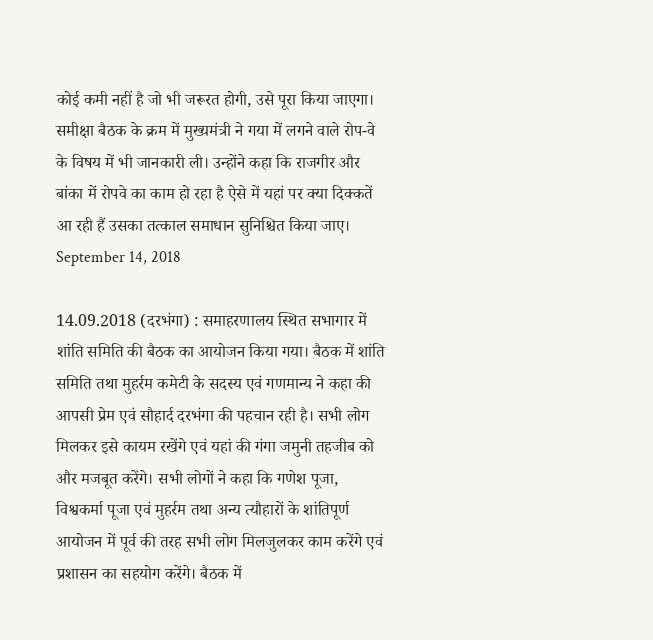कोई कमी नहीं है जो भी जरूरत होगी, उसे पूरा किया जाएगा। समीक्षा बैठक के क्रम में मुख्यमंत्री ने गया में लगने वाले रोप-वे के विषय में भी जानकारी ली। उन्होंने कहा कि राजगीर और बांका में रोपवे का काम हो रहा है ऐसे में यहां पर क्या दिक्कतें आ रही हैं उसका तत्काल समाधान सुनिश्चित किया जाए।
September 14, 2018

14.09.2018 (दरभंगा) : समाहरणालय स्थित सभागार में शांति समिति की बैठक का आयोजन किया गया। बैठक में शांति समिति तथा मुहर्रम कमेटी के सदस्य एवं गणमान्य ने कहा की आपसी प्रेम एवं सौहार्द दरभंगा की पहचान रही है। सभी लोग मिलकर इसे कायम रखेंगे एवं यहां की गंगा जमुनी तहजीब को और मजबूत करेंगे। सभी लोगों ने कहा कि गणेश पूजा, विश्वकर्मा पूजा एवं मुहर्रम तथा अन्य त्यौहारों के शांतिपूर्ण आयोजन में पूर्व की तरह सभी लोग मिलजुलकर काम करेंगे एवं प्रशासन का सहयोग करेंगे। बैठक में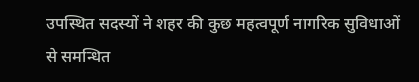उपस्थित सदस्यों ने शहर की कुछ महत्वपूर्ण नागरिक सुविधाओं से समन्धित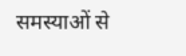समस्याओं से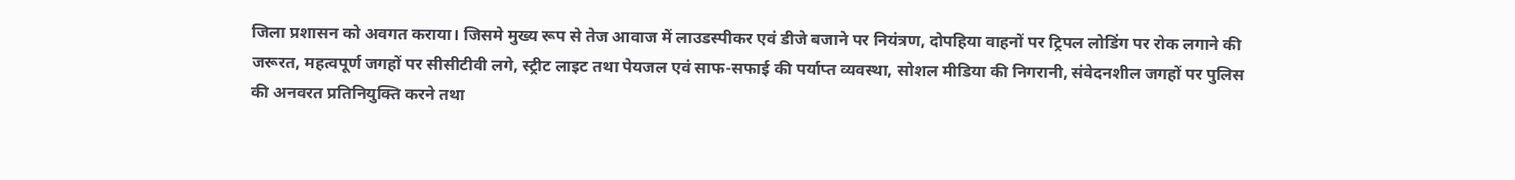जिला प्रशासन को अवगत कराया। जिसमे मुख्य रूप से तेज आवाज में लाउडस्पीकर एवं डीजे बजाने पर नियंत्रण, दोपहिया वाहनों पर ट्रिपल लोडिंग पर रोक लगाने की जरूरत, महत्वपूर्ण जगहों पर सीसीटीवी लगे, स्ट्रीट लाइट तथा पेयजल एवं साफ-सफाई की पर्याप्त व्यवस्था, सोशल मीडिया की निगरानी, संवेदनशील जगहों पर पुलिस की अनवरत प्रतिनियुक्ति करने तथा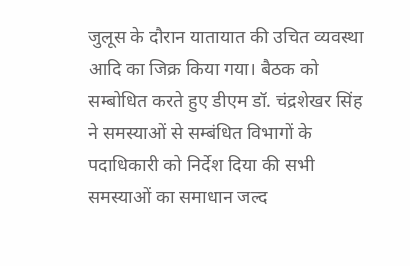जुलूस के दौरान यातायात की उचित व्यवस्था आदि का जिक्र किया गया। बैठक को सम्बोधित करते हुए डीएम डॉ. चंद्रशेखर सिंह ने समस्याओं से सम्बंधित विभागों के पदाधिकारी को निर्देश दिया की सभी समस्याओं का समाधान जल्द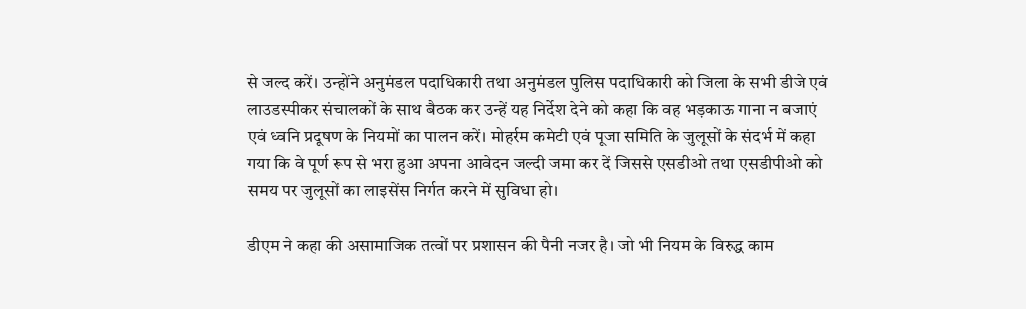से जल्द करें। उन्होंने अनुमंडल पदाधिकारी तथा अनुमंडल पुलिस पदाधिकारी को जिला के सभी डीजे एवं लाउडस्पीकर संचालकों के साथ बैठक कर उन्हें यह निर्देश देने को कहा कि वह भड़काऊ गाना न बजाएं एवं ध्वनि प्रदूषण के नियमों का पालन करें। मोहर्रम कमेटी एवं पूजा समिति के जुलूसों के संदर्भ में कहा गया कि वे पूर्ण रूप से भरा हुआ अपना आवेदन जल्दी जमा कर दें जिससे एसडीओ तथा एसडीपीओ को समय पर जुलूसों का लाइसेंस निर्गत करने में सुविधा हो।

डीएम ने कहा की असामाजिक तत्वों पर प्रशासन की पैनी नजर है। जो भी नियम के विरुद्ध काम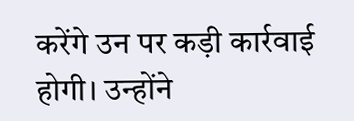करेंगे उन पर कड़ी कार्रवाई होगी। उन्होंने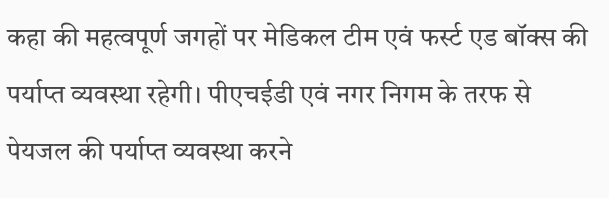कहा की महत्वपूर्ण जगहों पर मेडिकल टीम एवं फर्स्ट एड बॉक्स की पर्याप्त व्यवस्था रहेगी। पीएचईडी एवं नगर निगम के तरफ से पेयजल की पर्याप्त व्यवस्था करने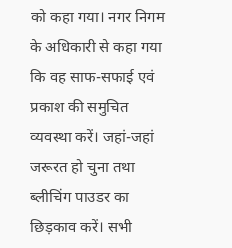को कहा गया। नगर निगम के अधिकारी से कहा गया कि वह साफ-सफाई एवं प्रकाश की समुचित व्यवस्था करें। जहां-जहां जरूरत हो चुना तथा ब्लीचिंग पाउडर का छिड़काव करें। सभी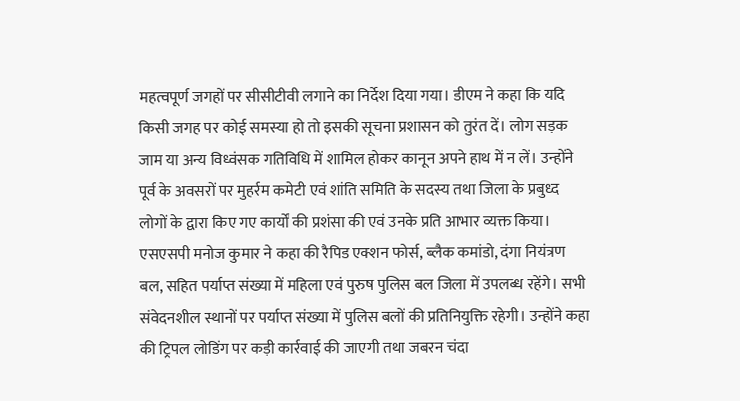महत्वपूर्ण जगहों पर सीसीटीवी लगाने का निर्देश दिया गया। डीएम ने कहा कि यदि किसी जगह पर कोई समस्या हो तो इसकी सूचना प्रशासन को तुरंत दें। लोग सड़क जाम या अन्य विध्वंसक गतिविधि में शामिल होकर कानून अपने हाथ में न लें। उन्होंने पूर्व के अवसरों पर मुहर्रम कमेटी एवं शांति समिति के सदस्य तथा जिला के प्रबुध्द लोगों के द्वारा किए गए कार्यों की प्रशंसा की एवं उनके प्रति आभार व्यक्त किया। एसएसपी मनोज कुमार ने कहा की रैपिड एक्शन फोर्स, ब्लैक कमांडो, दंगा नियंत्रण बल, सहित पर्याप्त संख्या में महिला एवं पुरुष पुलिस बल जिला में उपलब्ध रहेंगे। सभी संवेदनशील स्थानों पर पर्याप्त संख्या में पुलिस बलों की प्रतिनियुक्ति रहेगी। उन्होंने कहा की ट्रिपल लोडिंग पर कड़ी कार्रवाई की जाएगी तथा जबरन चंदा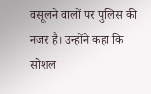वसूलने वालों पर पुलिस की नजर है। उन्होंने कहा कि सोशल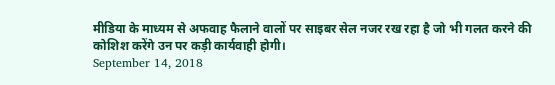मीडिया के माध्यम से अफवाह फैलाने वालों पर साइबर सेल नजर रख रहा है जो भी गलत करने की कोशिश करेंगे उन पर कड़ी कार्यवाही होगी।
September 14, 2018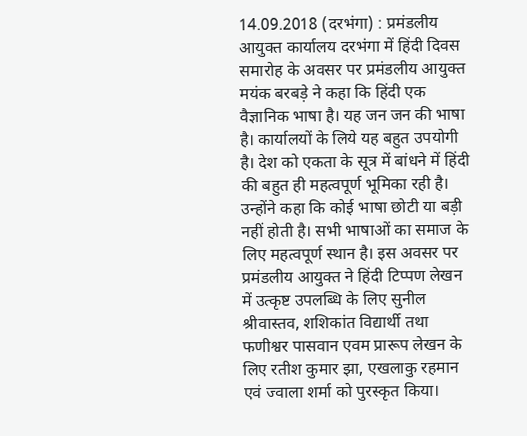14.09.2018 (दरभंगा) : प्रमंडलीय आयुक्त कार्यालय दरभंगा में हिंदी दिवस समारोह के अवसर पर प्रमंडलीय आयुक्त मयंक बरबड़े ने कहा कि हिंदी एक वैज्ञानिक भाषा है। यह जन जन की भाषा है। कार्यालयों के लिये यह बहुत उपयोगी है। देश को एकता के सूत्र में बांधने में हिंदी की बहुत ही महत्वपूर्ण भूमिका रही है। उन्होंने कहा कि कोई भाषा छोटी या बड़ी नहीं होती है। सभी भाषाओं का समाज के लिए महत्वपूर्ण स्थान है। इस अवसर पर प्रमंडलीय आयुक्त ने हिंदी टिप्पण लेखन में उत्कृष्ट उपलब्धि के लिए सुनील श्रीवास्तव, शशिकांत विद्यार्थी तथा फणीश्वर पासवान एवम प्रारूप लेखन के लिए रतीश कुमार झा, एखलाकु रहमान एवं ज्वाला शर्मा को पुरस्कृत किया।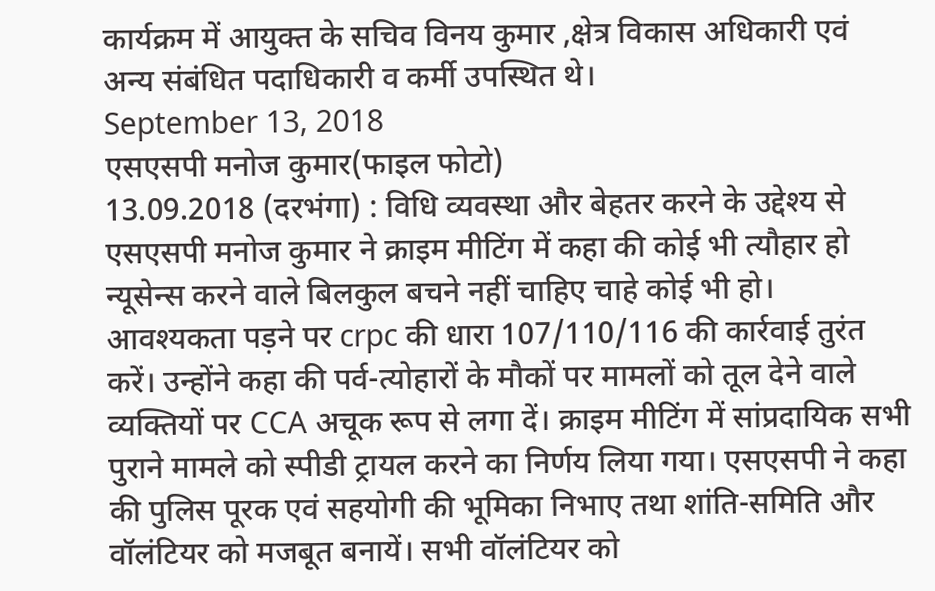कार्यक्रम में आयुक्त के सचिव विनय कुमार ,क्षेत्र विकास अधिकारी एवं अन्य संबंधित पदाधिकारी व कर्मी उपस्थित थे।
September 13, 2018
एसएसपी मनोज कुमार(फाइल फोटो)
13.09.2018 (दरभंगा) : विधि व्यवस्था और बेहतर करने के उद्देश्य से एसएसपी मनोज कुमार ने क्राइम मीटिंग में कहा की कोई भी त्यौहार हो न्यूसेन्स करने वाले बिलकुल बचने नहीं चाहिए चाहे कोई भी हो। आवश्यकता पड़ने पर crpc की धारा 107/110/116 की कार्रवाई तुरंत करें। उन्होंने कहा की पर्व-त्योहारों के मौकों पर मामलों को तूल देने वाले व्यक्तियों पर CCA अचूक रूप से लगा दें। क्राइम मीटिंग में सांप्रदायिक सभी पुराने मामले को स्पीडी ट्रायल करने का निर्णय लिया गया। एसएसपी ने कहा की पुलिस पूरक एवं सहयोगी की भूमिका निभाए तथा शांति-समिति और वॉलंटियर को मजबूत बनायें। सभी वॉलंटियर को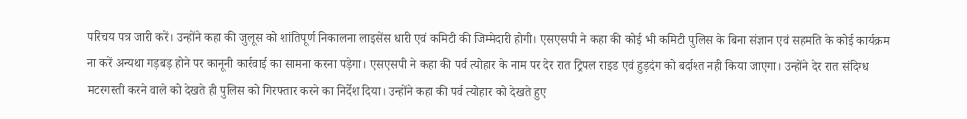परिचय पत्र जारी करें। उन्होंने कहा की जुलूस को शांतिपूर्ण निकालना लाइसेंस धारी एवं कमिटी की जिम्मेदारी होगी। एसएसपी ने कहा की कोई भी कमिटी पुलिस के बिना संज्ञान एवं सहमति के कोई कार्यक्रम ना करें अन्यथा गड़बड़ होने पर कानूनी कार्रवाई का सामना करना पड़ेगा। एसएसपी ने कहा की पर्व त्योहार के नाम पर देर रात ट्रिपल राइड एवं हुड़दंग को बर्दाश्त नही किया जाएगा। उन्होंने देर रात संदिग्ध मटरगस्ती करने वाले को देखते ही पुलिस को गिरफ्तार करने का निर्देश दिया। उन्होंने कहा की पर्व त्योहार को देखते हुए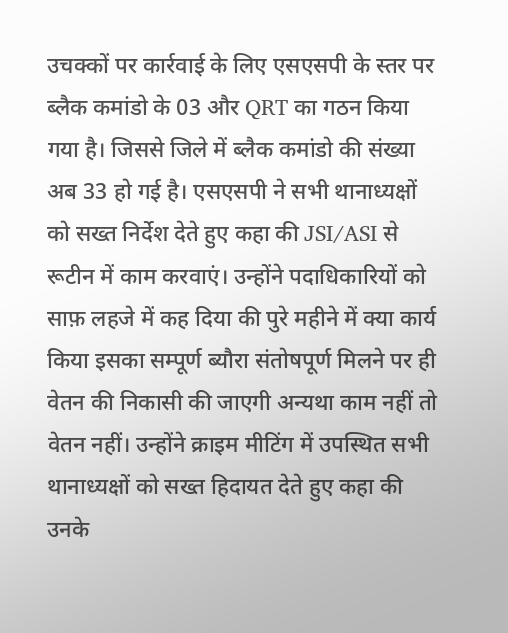उचक्कों पर कार्रवाई के लिए एसएसपी के स्तर पर ब्लैक कमांडो के 03 और QRT का गठन किया गया है। जिससे जिले में ब्लैक कमांडो की संख्या अब 33 हो गई है। एसएसपी ने सभी थानाध्यक्षों को सख्त निर्देश देते हुए कहा की JSI/ASI से रूटीन में काम करवाएं। उन्होंने पदाधिकारियों को साफ़ लहजे में कह दिया की पुरे महीने में क्या कार्य किया इसका सम्पूर्ण ब्यौरा संतोषपूर्ण मिलने पर ही वेतन की निकासी की जाएगी अन्यथा काम नहीं तो वेतन नहीं। उन्होंने क्राइम मीटिंग में उपस्थित सभी थानाध्यक्षों को सख्त हिदायत देते हुए कहा की उनके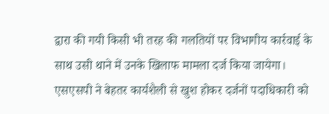द्वारा की गयी किसी भी तरह की गलतियों पर विभागीय कार्रवाई के साथ उसी थाने में उनके खिलाफ मामला दर्ज किया जायेगा। एसएसपी ने बेहतर कार्यशैली से खुश होकर दर्जनों पदाधिकारी को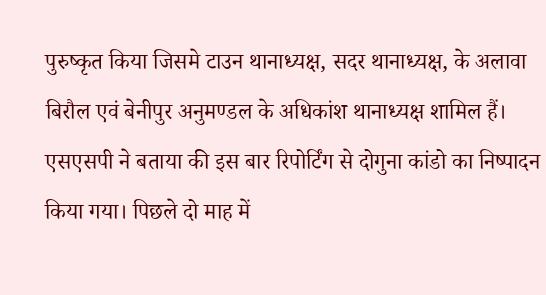पुरुष्कृत किया जिसमे टाउन थानाध्यक्ष, सदर थानाध्यक्ष, के अलावा बिरौल एवं बेनीपुर अनुमण्डल के अधिकांश थानाध्यक्ष शामिल हैं। एसएसपी ने बताया की इस बार रिपोर्टिंग से दोगुना कांडो का निष्पादन किया गया। पिछले दो माह में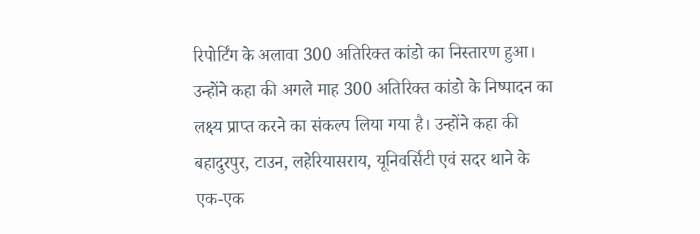रिपोर्टिंग के अलावा 300 अतिरिक्त कांडो का निस्तारण हुआ। उन्होंने कहा की अगले माह 300 अतिरिक्त कांडो के निष्पादन का लक्ष्य प्राप्त करने का संकल्प लिया गया है। उन्होंने कहा की बहादुरपुर, टाउन, लहेरियासराय, यूनिवर्सिटी एवं सदर थाने के एक-एक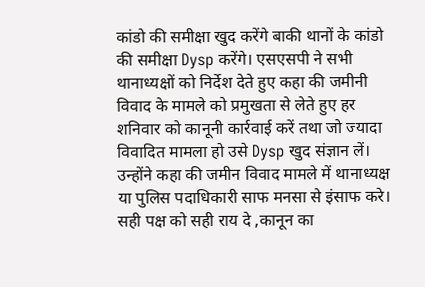कांडो की समीक्षा खुद करेंगे बाकी थानों के कांडो की समीक्षा Dysp करेंगे। एसएसपी ने सभी थानाध्यक्षों को निर्देश देते हुए कहा की जमीनी विवाद के मामले को प्रमुखता से लेते हुए हर शनिवार को कानूनी कार्रवाई करें तथा जो ज्यादा विवादित मामला हो उसे Dysp खुद संज्ञान लें। उन्होंने कहा की जमीन विवाद मामले में थानाध्यक्ष या पुलिस पदाधिकारी साफ मनसा से इंसाफ करे। सही पक्ष को सही राय दे ,कानून का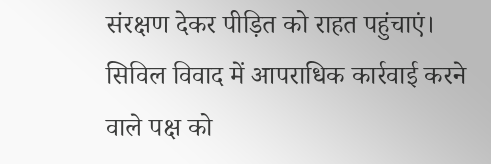संरक्षण देकर पीड़ित को राहत पहुंचाएं। सिविल विवाद में आपराधिक कार्रवाई करने वाले पक्ष को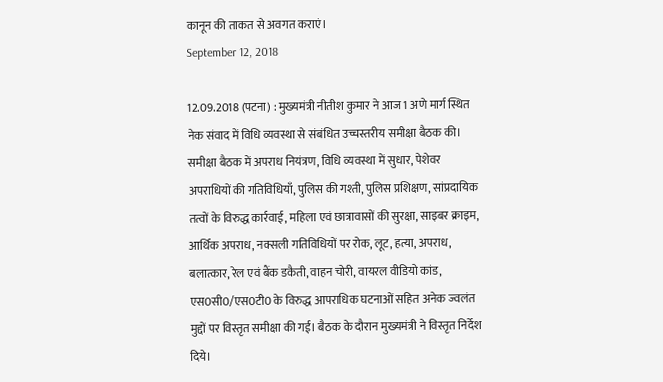कानून की ताकत से अवगत कराएं।
September 12, 2018

12.09.2018 (पटना) : मुख्यमंत्री नीतीश कुमार ने आज 1 अणे मार्ग स्थित नेक संवाद में विधि व्यवस्था से संबंधित उच्चस्तरीय समीक्षा बैठक की।
समीक्षा बैठक में अपराध नियंत्रण, विधि व्यवस्था में सुधार, पेशेवर अपराधियों की गतिविधियाँ, पुलिस की गश्ती, पुलिस प्रशिक्षण, सांप्रदायिक तत्वों के विरुद्ध कार्रवाई, महिला एवं छात्रावासों की सुरक्षा, साइबर क्राइम, आर्थिक अपराध, नक्सली गतिविधियों पर रोक, लूट, हत्या, अपराध, बलात्कार, रेल एवं बैंक डकैती, वाहन चोरी, वायरल वीडियो कांड, एस0सी0/एस0टी0 के विरुद्ध आपराधिक घटनाओं सहित अनेक ज्वलंत मुद्दों पर विस्तृत समीक्षा की गई। बैठक के दौरान मुख्यमंत्री ने विस्तृत निर्देश दिये।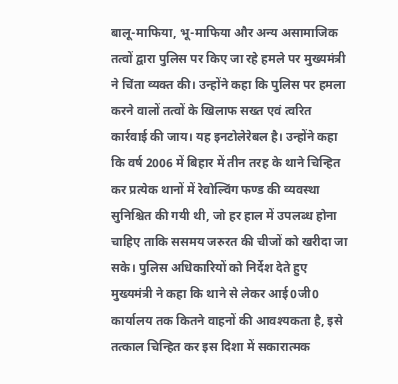बालू-माफिया, भू-माफिया और अन्य असामाजिक तत्वों द्वारा पुलिस पर किए जा रहे हमले पर मुख्यमंत्री ने चिंता व्यक्त की। उन्होंने कहा कि पुलिस पर हमला करने वालों तत्वों के खिलाफ सख्त एवं त्वरित कार्रवाई की जाय। यह इनटोलेरेबल है। उन्होंने कहा कि वर्ष 2006 में बिहार में तीन तरह के थाने चिन्हित कर प्रत्येक थानों में रेवोल्विंग फण्ड की व्यवस्था सुनिश्चित की गयी थी, जो हर हाल में उपलब्ध होना चाहिए ताकि ससमय जरुरत की चीजों को खरीदा जा सके। पुलिस अधिकारियों को निर्देश देते हुए मुख्यमंत्री ने कहा कि थाने से लेकर आई0जी0 कार्यालय तक कितने वाहनों की आवश्यकता है, इसे तत्काल चिन्हित कर इस दिशा में सकारात्मक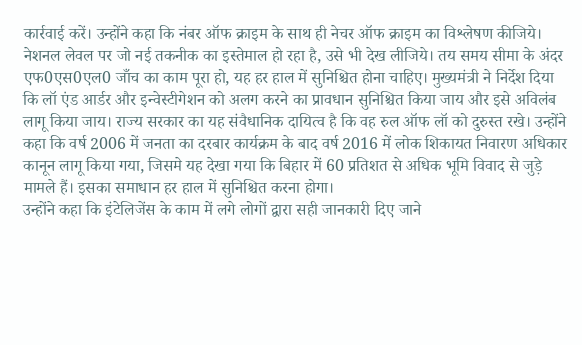कार्रवाई करें। उन्होंने कहा कि नंबर ऑफ क्राइम के साथ ही नेचर ऑफ क्राइम का विश्लेषण कीजिये। नेशनल लेवल पर जो नई तकनीक का इस्तेमाल हो रहा है, उसे भी देख लीजिये। तय समय सीमा के अंदर एफ0एस0एल0 जाँच का काम पूरा हो, यह हर हाल में सुनिश्चित होना चाहिए। मुख्यमंत्री ने निर्देश दिया कि लॉ एंड आर्डर और इन्वेस्टीगेशन को अलग करने का प्रावधान सुनिश्चित किया जाय और इसे अविलंब लागू किया जाय। राज्य सरकार का यह संवैधानिक दायित्व है कि वह रुल ऑफ लॉ को दुरुस्त रखे। उन्होंने कहा कि वर्ष 2006 में जनता का दरबार कार्यक्रम के बाद वर्ष 2016 में लोक शिकायत निवारण अधिकार कानून लागू किया गया, जिसमे यह देखा गया कि बिहार में 60 प्रतिशत से अधिक भूमि विवाद से जुड़े मामले हैं। इसका समाधान हर हाल में सुनिश्चित करना होगा।
उन्होंने कहा कि इंटेलिजेंस के काम में लगे लोगों द्वारा सही जानकारी दिए जाने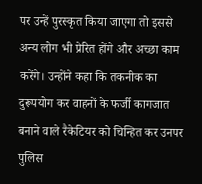पर उन्हें पुरस्कृत किया जाएगा तो इससे अन्य लोग भी प्रेरित होंगे और अच्छा काम करेंगे। उन्होंने कहा कि तकनीक का दुरूपयोग कर वाहनों के फर्जी कागजात बनाने वाले रैकेटियर को चिन्हित कर उनपर पुलिस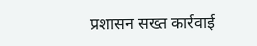प्रशासन सख्त कार्रवाई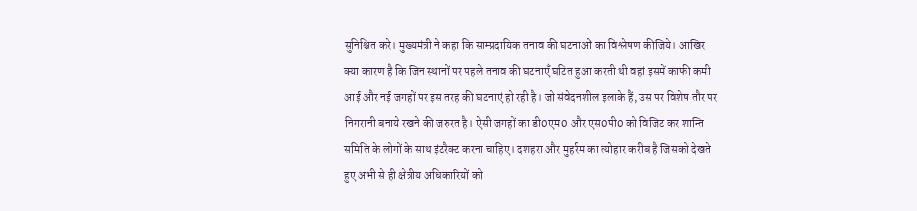सुनिश्चित करे। मुख्यमंत्री ने कहा कि साम्प्रदायिक तनाव की घटनाओं का विश्लेषण कीजिये। आखिर क्या कारण है कि जिन स्थानों पर पहले तनाव की घटनाएँ घटित हुआ करती थी वहां इसमें काफी कमी आई और नई जगहों पर इस तरह की घटनाएं हो रही है। जो संवेदनशील इलाके हैं, उस पर विशेष तौर पर निगरानी बनाये रखने की जरुरत है। ऐसी जगहों का डी0एम0 और एस0पी0 को विजिट कर शान्ति समिति के लोगों के साथ इंटरैक्ट करना चाहिए। दशहरा और मुहर्रम का त्योहार करीब है जिसको देखते हुए अभी से ही क्षेत्रीय अधिकारियों को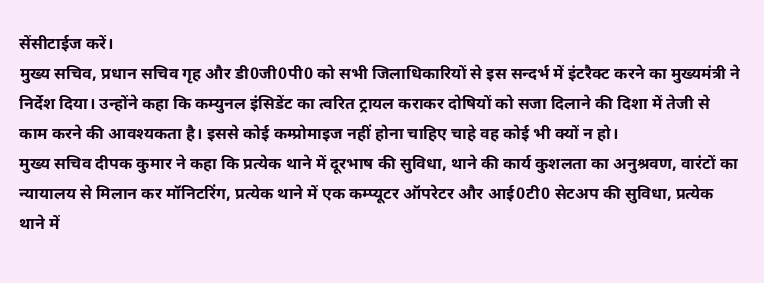सेंसीटाईज करें।
मुख्य सचिव, प्रधान सचिव गृह और डी0जी0पी0 को सभी जिलाधिकारियों से इस सन्दर्भ में इंटरैक्ट करने का मुख्यमंत्री ने निर्देश दिया। उन्होंने कहा कि कम्युनल इंसिडेंट का त्वरित ट्रायल कराकर दोषियों को सजा दिलाने की दिशा में तेजी से काम करने की आवश्यकता है। इससे कोई कम्प्रोमाइज नहीं होना चाहिए चाहे वह कोई भी क्यों न हो।
मुख्य सचिव दीपक कुमार ने कहा कि प्रत्येक थाने में दूरभाष की सुविधा, थाने की कार्य कुशलता का अनुश्रवण, वारंटों का न्यायालय से मिलान कर मॉनिटरिंग, प्रत्येक थाने में एक कम्प्यूटर ऑपरेटर और आई0टी0 सेटअप की सुविधा, प्रत्येक थाने में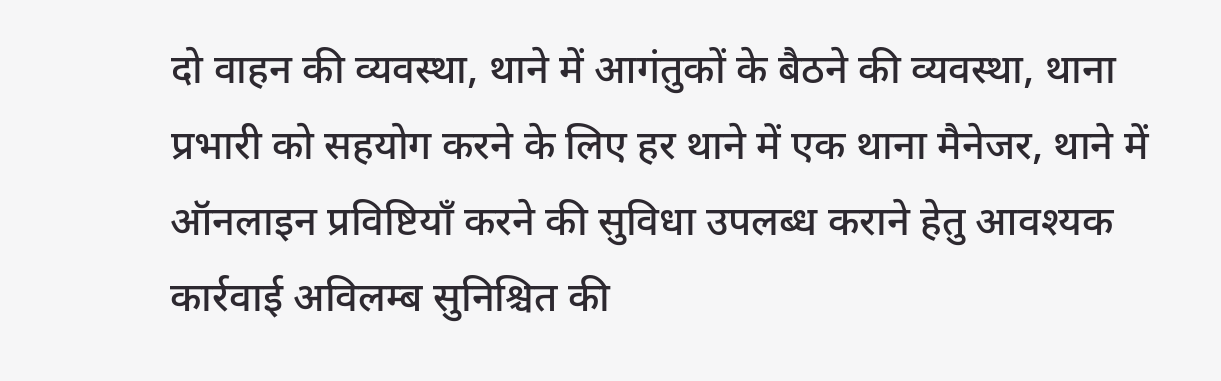दो वाहन की व्यवस्था, थाने में आगंतुकों के बैठने की व्यवस्था, थाना प्रभारी को सहयोग करने के लिए हर थाने में एक थाना मैनेजर, थाने में ऑनलाइन प्रविष्टियाँ करने की सुविधा उपलब्ध कराने हेतु आवश्यक कार्रवाई अविलम्ब सुनिश्चित की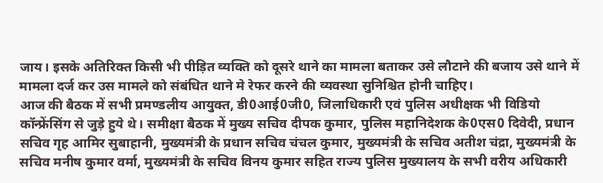जाय। इसके अतिरिक्त किसी भी पीड़ित व्यक्ति को दूसरे थाने का मामला बताकर उसे लौटाने की बजाय उसे थाने में मामला दर्ज कर उस मामले को संबंधित थाने मे रेफर करने की व्यवस्था सुनिश्चित होनी चाहिए।
आज की बैठक में सभी प्रमण्डलीय आयुक्त, डी0आई0जी0, जिलाधिकारी एवं पुलिस अधीक्षक भी विडियो कॉन्फ्रेंसिंग से जुड़े हुये थे। समीक्षा बैठक में मुख्य सचिव दीपक कुमार, पुलिस महानिदेशक के0एस0 दिवेदी, प्रधान सचिव गृह आमिर सुबाहानी, मुख्यमंत्री के प्रधान सचिव चंचल कुमार, मुख्यमंत्री के सचिव अतीश चंद्रा, मुख्यमंत्री के सचिव मनीष कुमार वर्मा, मुख्यमंत्री के सचिव विनय कुमार सहित राज्य पुलिस मुख्यालय के सभी वरीय अधिकारी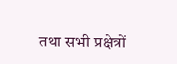तथा सभी प्रक्षेत्रों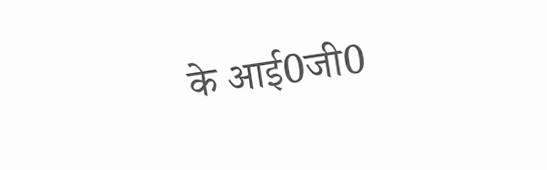के आई0जी0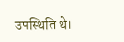उपस्थिति थे।